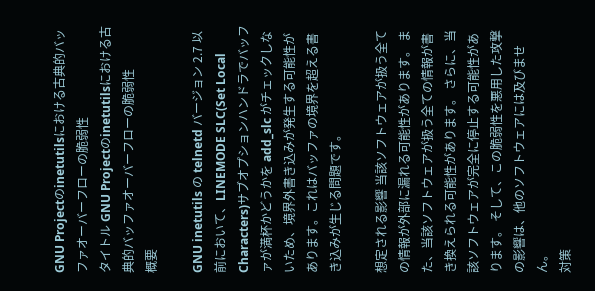GNU Projectのinetutilsにおける古典的バッファオーバーフローの脆弱性
タイトル GNU Projectのinetutilsにおける古典的バッファオーバーフローの脆弱性
概要

GNU inetutils の telnetd バージョン 2.7 以前において、LINEMODE SLC(Set Local Characters)サブオプションハンドラでバッファが満杯かどうかを add_slc がチェックしないため、境界外書き込みが発生する可能性があります。これはバッファの境界を超える書き込みが生じる問題です。

想定される影響 当該ソフトウェアが扱う全ての情報が外部に漏れる可能性があります。 また、当該ソフトウェアが扱う全ての情報が書き換えられる可能性があります。 さらに、当該ソフトウェアが完全に停止する可能性があります。 そして、この脆弱性を悪用した攻撃の影響は、他のソフトウェアには及びません。
対策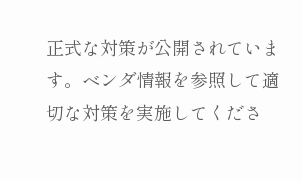正式な対策が公開されています。ベンダ情報を参照して適切な対策を実施してくださ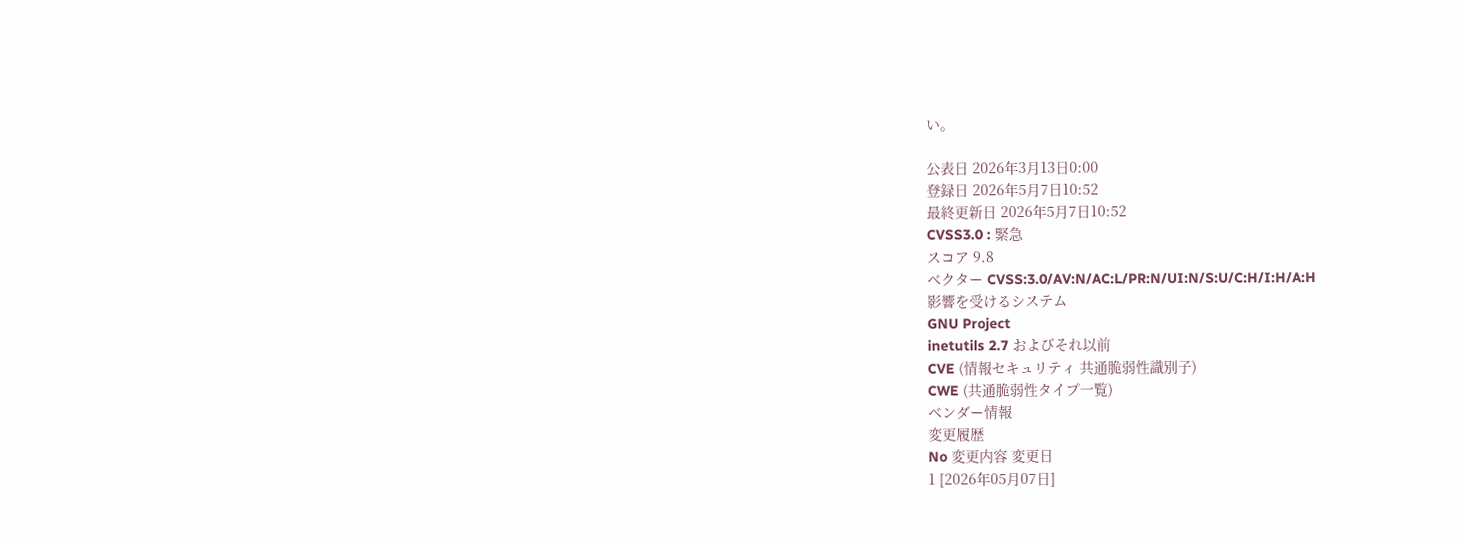い。

公表日 2026年3月13日0:00
登録日 2026年5月7日10:52
最終更新日 2026年5月7日10:52
CVSS3.0 : 緊急
スコア 9.8
ベクター CVSS:3.0/AV:N/AC:L/PR:N/UI:N/S:U/C:H/I:H/A:H
影響を受けるシステム
GNU Project
inetutils 2.7 およびそれ以前
CVE (情報セキュリティ 共通脆弱性識別子)
CWE (共通脆弱性タイプ一覧)
ベンダー情報
変更履歴
No 変更内容 変更日
1 [2026年05月07日]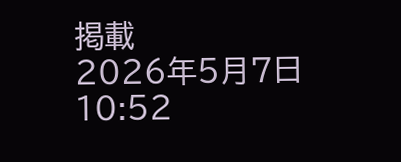掲載
2026年5月7日10:52